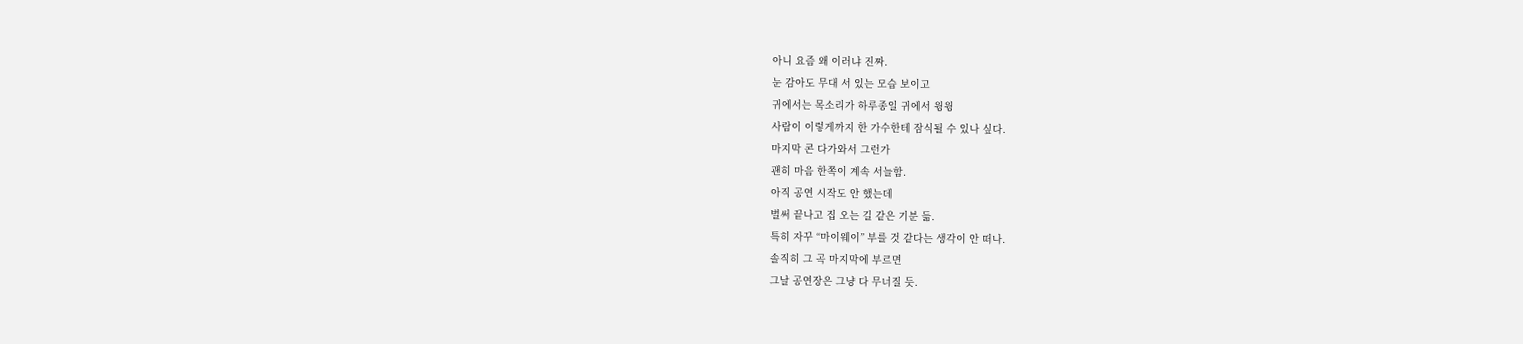아니 요즘 왜 이러냐 진짜.
눈 감아도 무대 서 있는 모습 보이고
귀에서는 목소리가 하루종일 귀에서 윙윙
사람이 이렇게까지 한 가수한테 잠식될 수 있나 싶다.
마지막 콘 다가와서 그런가
괜히 마음 한쪽이 계속 서늘함.
아직 공연 시작도 안 했는데
벌써 끝나고 집 오는 길 같은 기분 듦.
특히 자꾸 “마이웨이” 부를 것 같다는 생각이 안 떠나.
솔직히 그 곡 마지막에 부르면
그날 공연장은 그냥 다 무너질 듯.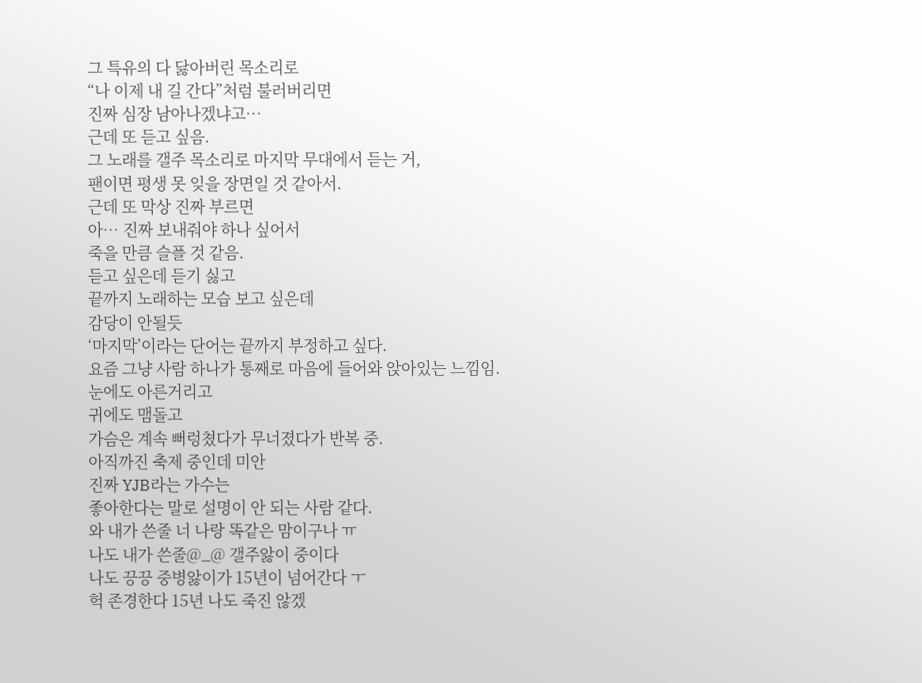그 특유의 다 닳아버린 목소리로
“나 이제 내 길 간다”처럼 불러버리면
진짜 심장 남아나겠냐고…
근데 또 듣고 싶음.
그 노래를 갤주 목소리로 마지막 무대에서 듣는 거,
팬이면 평생 못 잊을 장면일 것 같아서.
근데 또 막상 진짜 부르면
아… 진짜 보내줘야 하나 싶어서
죽을 만큼 슬플 것 같음.
듣고 싶은데 듣기 싫고
끝까지 노래하는 모습 보고 싶은데
감당이 안될듯
‘마지막’이라는 단어는 끝까지 부정하고 싶다.
요즘 그냥 사람 하나가 통째로 마음에 들어와 앉아있는 느낌임.
눈에도 아른거리고
귀에도 맴돌고
가슴은 계속 뻐렁쳤다가 무너졌다가 반복 중.
아직까진 축제 중인데 미안
진짜 YJB라는 가수는
좋아한다는 말로 설명이 안 되는 사람 같다.
와 내가 쓴줄 너 나랑 똑같은 맘이구나 ㅠ
나도 내가 쓴줄@_@ 갤주앓이 중이다
나도 끙끙 중병앓이가 15년이 넘어간다 ㅜ
헉 존경한다 15년 나도 죽진 않겠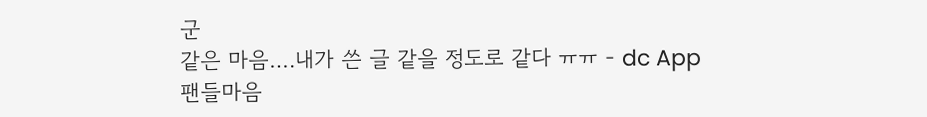군
같은 마음….내가 쓴 글 같을 정도로 같다 ㅠㅠ - dc App
팬들마음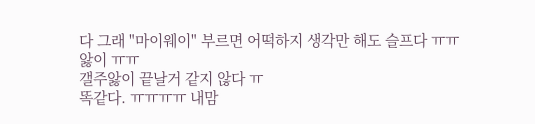다 그래 "마이웨이" 부르면 어떡하지 생각만 해도 슬프다 ㅠㅠ
앓이 ㅠㅠ
갤주앓이 끝날거 같지 않다 ㅠ
똑같다. ㅠㅠㅠㅠ 내맘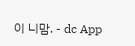이 니맘. - dc App